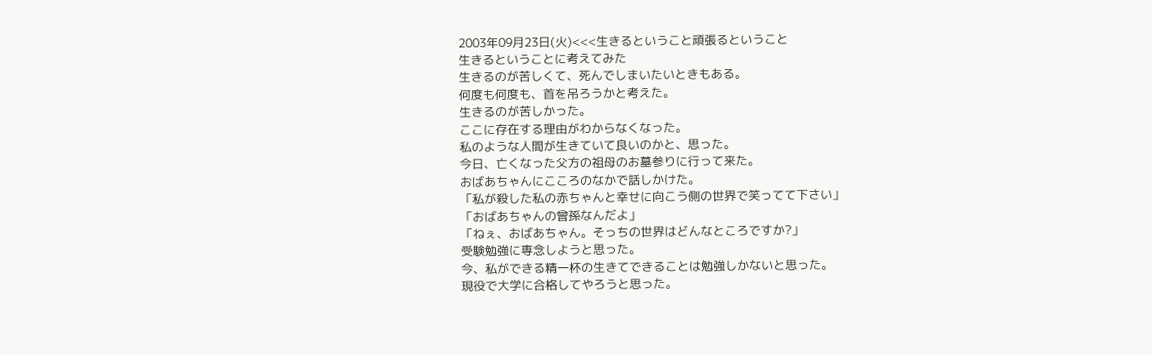2003年09月23日(火)<<<生きるということ頑張るということ
生きるということに考えてみた
生きるのが苦しくて、死んでしまいたいときもある。
何度も何度も、首を吊ろうかと考えた。
生きるのが苦しかった。
ここに存在する理由がわからなくなった。
私のような人間が生きていて良いのかと、思った。
今日、亡くなった父方の祖母のお墓参りに行って来た。
おばあちゃんにこころのなかで話しかけた。
「私が殺した私の赤ちゃんと幸せに向こう側の世界で笑ってて下さい」
「おばあちゃんの曾孫なんだよ」
「ねぇ、おばあちゃん。そっちの世界はどんなところですか?」
受験勉強に専念しようと思った。
今、私ができる精一杯の生きてできることは勉強しかないと思った。
現役で大学に合格してやろうと思った。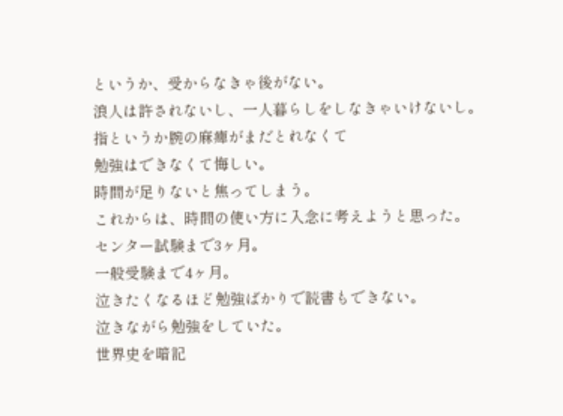というか、受からなきゃ後がない。
浪人は許されないし、一人暮らしをしなきゃいけないし。
指というか腕の麻痺がまだとれなくて
勉強はできなくて悔しい。
時間が足りないと焦ってしまう。
これからは、時間の使い方に入念に考えようと思った。
センター試験まで3ヶ月。
一般受験まで4ヶ月。
泣きたくなるほど勉強ばかりで読書もできない。
泣きながら勉強をしていた。
世界史を暗記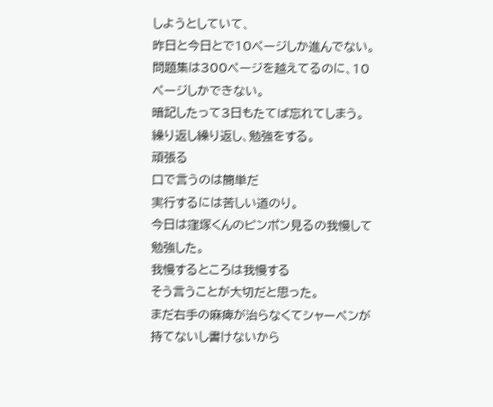しようとしていて、
昨日と今日とで10ページしか進んでない。
問題集は300ページを越えてるのに、10ページしかできない。
暗記したって3日もたてば忘れてしまう。
繰り返し繰り返し、勉強をする。
頑張る
口で言うのは簡単だ
実行するには苦しい道のり。
今日は窪塚くんのピンポン見るの我慢して勉強した。
我慢するところは我慢する
そう言うことが大切だと思った。
まだ右手の麻痺が治らなくてシャーペンが持てないし書けないから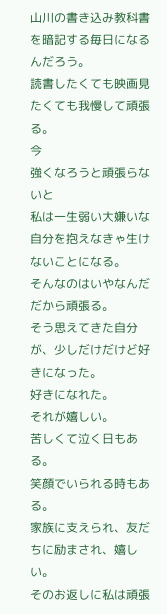山川の書き込み教科書を暗記する毎日になるんだろう。
読書したくても映画見たくても我慢して頑張る。
今
強くなろうと頑張らないと
私は一生弱い大嫌いな自分を抱えなきゃ生けないことになる。
そんなのはいやなんだ
だから頑張る。
そう思えてきた自分が、少しだけだけど好きになった。
好きになれた。
それが嬉しい。
苦しくて泣く日もある。
笑顔でいられる時もある。
家族に支えられ、友だちに励まされ、嬉しい。
そのお返しに私は頑張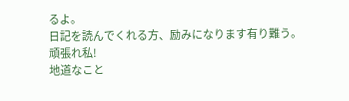るよ。
日記を読んでくれる方、励みになります有り難う。
頑張れ私!
地道なこと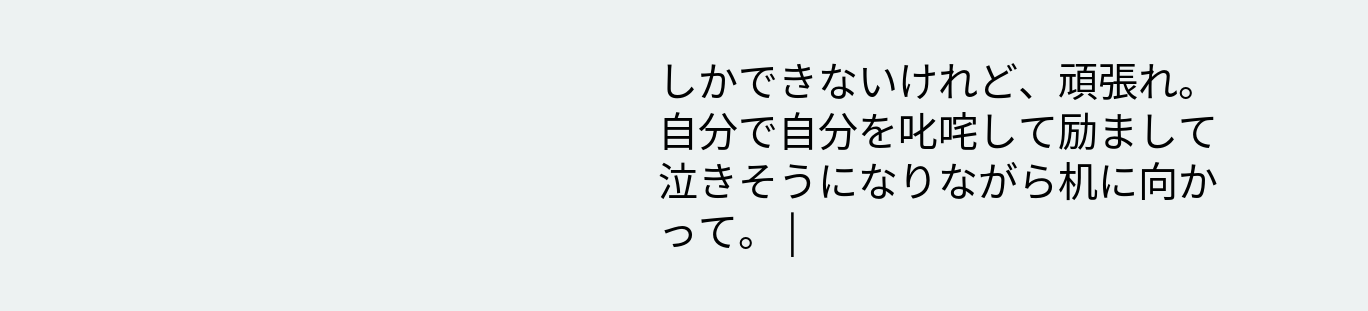しかできないけれど、頑張れ。
自分で自分を叱咤して励まして泣きそうになりながら机に向かって。 |